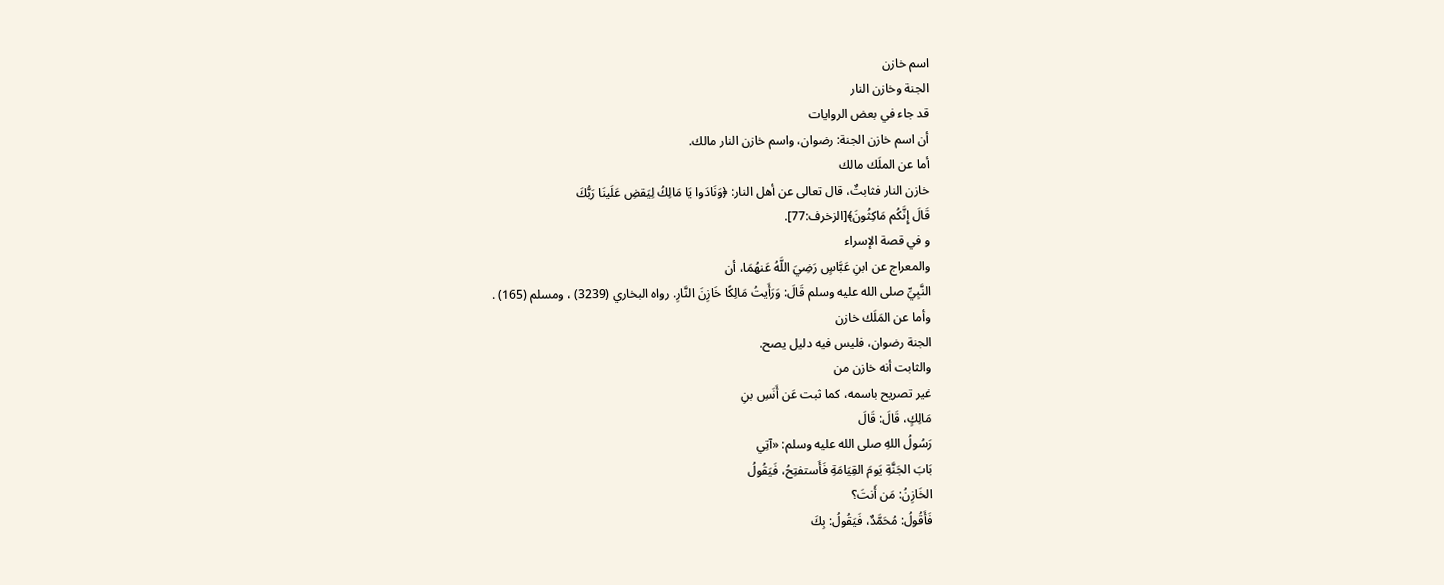اسم خازن
الجنة وخازن النار
قد جاء في بعض الروايات
أن اسم خازن الجنة: رضوان، واسم خازن النار مالك.
أما عن الملَك مالك
خازن النار فثابتٌ، قال تعالى عن أهل النار: ﴿وَنَادَوا يَا مَالِكُ لِيَقضِ عَلَينَا رَبُّكَ
قَالَ إِنَّكُم مَاكِثُونَ﴾[الزخرف:77].
و في قصة الإسراء
والمعراج عن ابنِ عَبَّاسٍ رَضِيَ اللَّهُ عَنهُمَا، أن
النَّبِيِّ صلى الله عليه وسلم قَالَ: وَرَأَيتُ مَالِكًا خَازِنَ النَّارِ. رواه البخاري (3239) ، ومسلم (165) .
وأما عن المَلَك خازن
الجنة رضوان، فليس فيه دليل يصح.
والثابت أنه خازن من
غير تصريح باسمه، كما ثبت عَن أَنَسِ بنِ
مَالِكٍ، قَالَ: قَالَ
رَسُولُ اللهِ صلى الله عليه وسلم: «آتِي
بَابَ الجَنَّةِ يَومَ القِيَامَةِ فَأَستفتِحُ، فَيَقُولُ
الخَازِنُ: مَن أَنتَ؟
فَأَقُولُ: مُحَمَّدٌ، فَيَقُولُ: بِكَ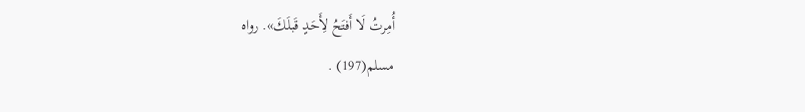أُمِرتُ لَا أَفتَحُ لِأَحَدٍ قَبلَكَ». رواه
مسلم(197) .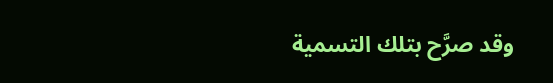وقد صرَّح بتلك التسمية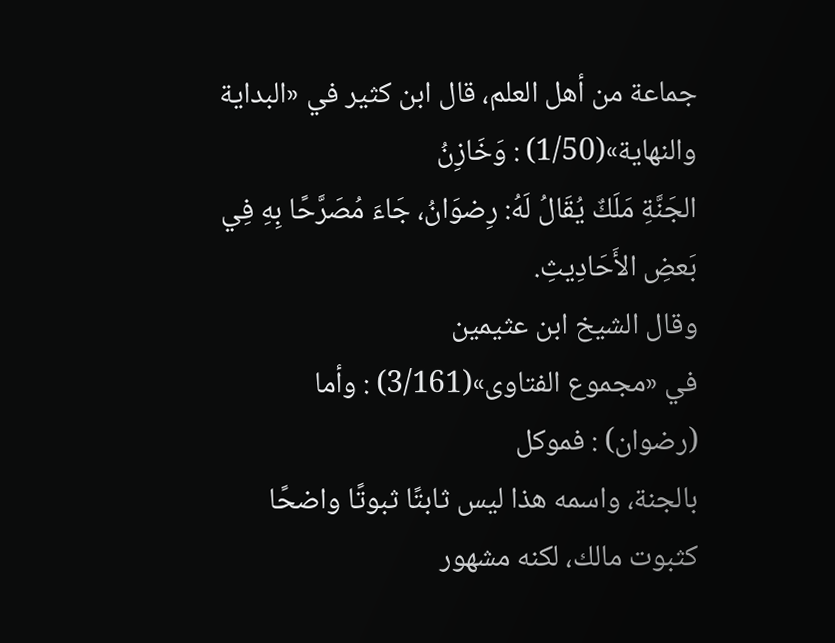جماعة من أهل العلم، قال ابن كثير في «البداية والنهاية»(1/50) : وَخَازِنُ
الجَنَّةِ مَلَكٌ يُقَالُ لَهُ: رِضوَانُ، جَاءَ مُصَرَّحًا بِهِ فِي بَعضِ الأَحَادِيثِ.
وقال الشيخ ابن عثيمين
في «مجموع الفتاوى»(3/161) : وأما (رضوان) : فموكل
بالجنة، واسمه هذا ليس ثابتًا ثبوتًا واضحًا
كثبوت مالك، لكنه مشهور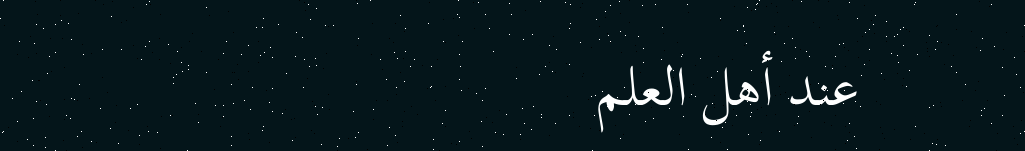عند أهل العلم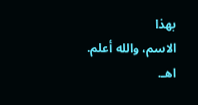بهذا
الاسم، والله أعلم.
اهـ.